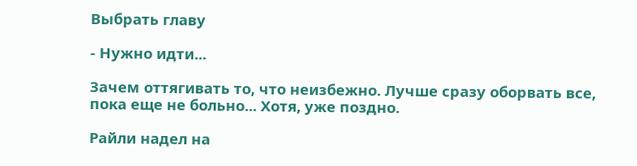Выбрать главу

- Нужно идти...

Зачем оттягивать то, что неизбежно. Лучше сразу оборвать все, пока еще не больно... Хотя, уже поздно.

Райли надел на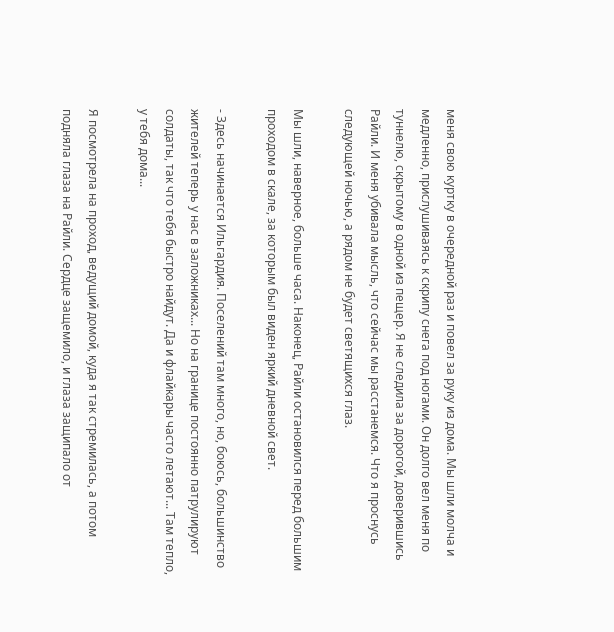меня свою куртку в очередной раз и повел за руку из дома. Мы шли молча и медленно, прислушиваясь к скрипу снега под ногами. Он долго вел меня по туннелю, скрытому в одной из пещер. Я не следила за дорогой, доверившись Райли. И меня убивала мысль, что сейчас мы расстанемся. Что я проснусь следующей ночью, а рядом не будет светящихся глаз.

Мы шли, наверное, больше часа. Наконец, Райли остановился перед большим проходом в скале, за которым был виден яркий дневной свет.

- Здесь начинается Ильгардия. Поселений там много, но, боюсь, большинство жителей теперь у нас в заложниках... Но на границе постоянно патрулируют солдаты, так что тебя быстро найдут. Да и флайкары часто летают... Там тепло, у тебя дома...

Я посмотрела на проход, ведущий домой, куда я так стремилась, а потом подняла глаза на Райли. Сердце защемило, и глаза защипало от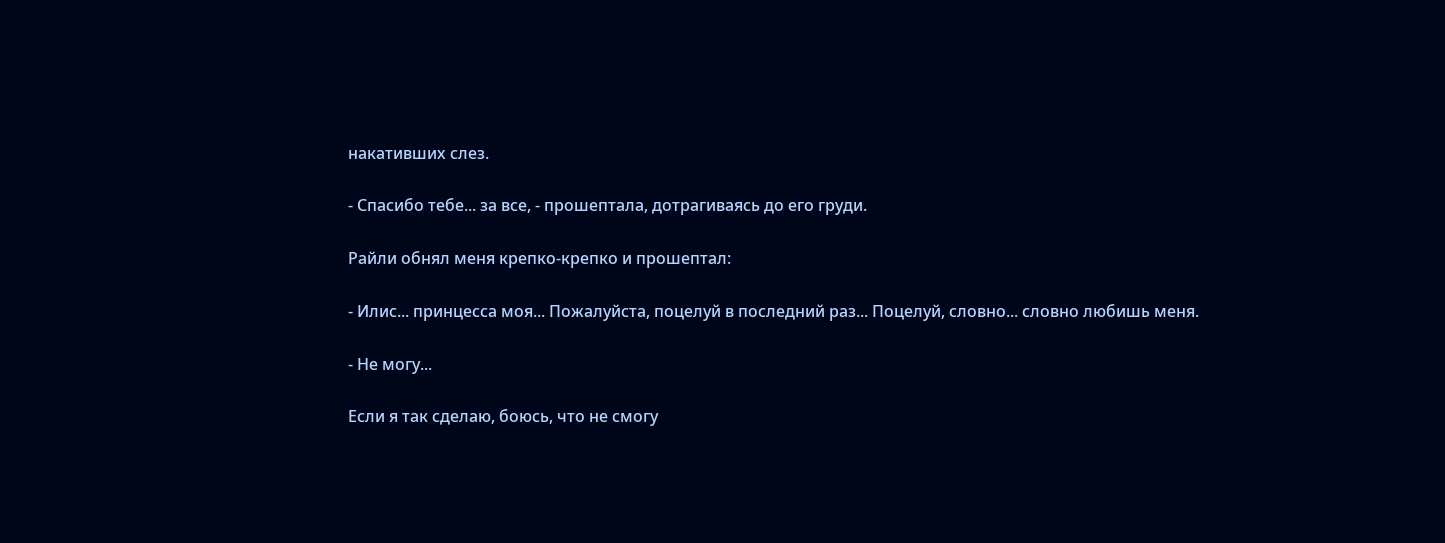накативших слез.

- Спасибо тебе... за все, - прошептала, дотрагиваясь до его груди.

Райли обнял меня крепко-крепко и прошептал:

- Илис... принцесса моя... Пожалуйста, поцелуй в последний раз... Поцелуй, словно... словно любишь меня.

- Не могу...

Если я так сделаю, боюсь, что не смогу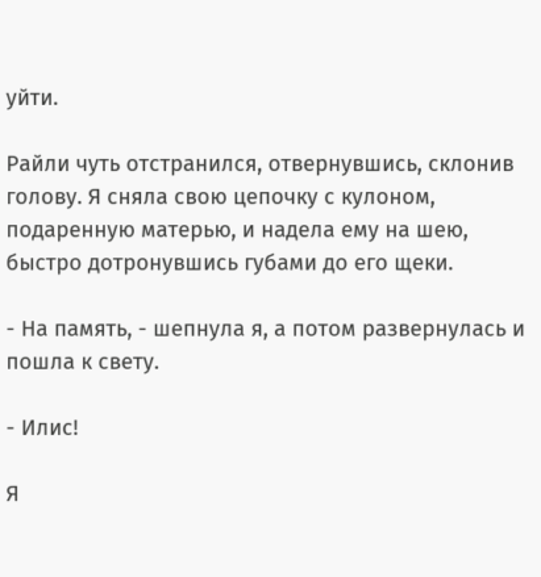уйти.

Райли чуть отстранился, отвернувшись, склонив голову. Я сняла свою цепочку с кулоном, подаренную матерью, и надела ему на шею, быстро дотронувшись губами до его щеки.

- На память, - шепнула я, а потом развернулась и пошла к свету.

- Илис!

Я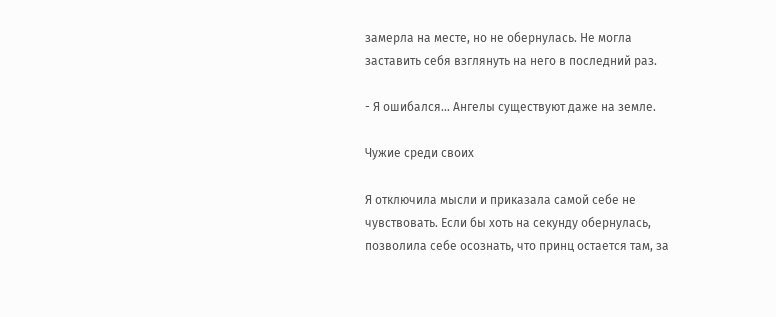замерла на месте, но не обернулась. Не могла заставить себя взглянуть на него в последний раз.

- Я ошибался... Ангелы существуют даже на земле.

Чужие среди своих

Я отключила мысли и приказала самой себе не чувствовать. Если бы хоть на секунду обернулась, позволила себе осознать, что принц остается там, за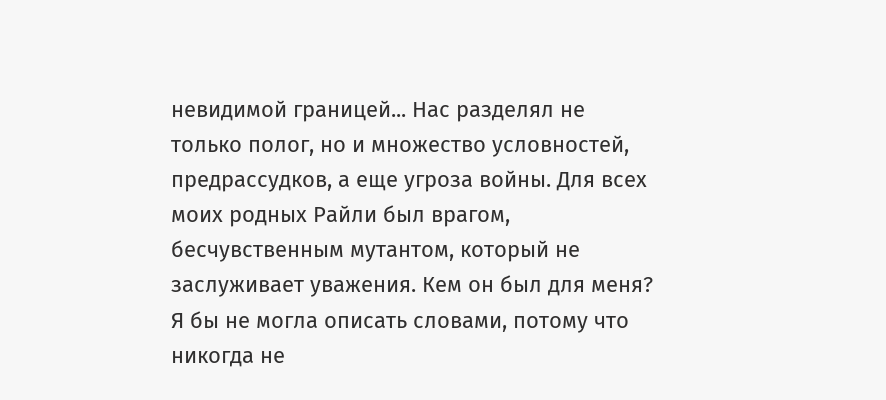невидимой границей... Нас разделял не только полог, но и множество условностей, предрассудков, а еще угроза войны. Для всех моих родных Райли был врагом, бесчувственным мутантом, который не заслуживает уважения. Кем он был для меня? Я бы не могла описать словами, потому что никогда не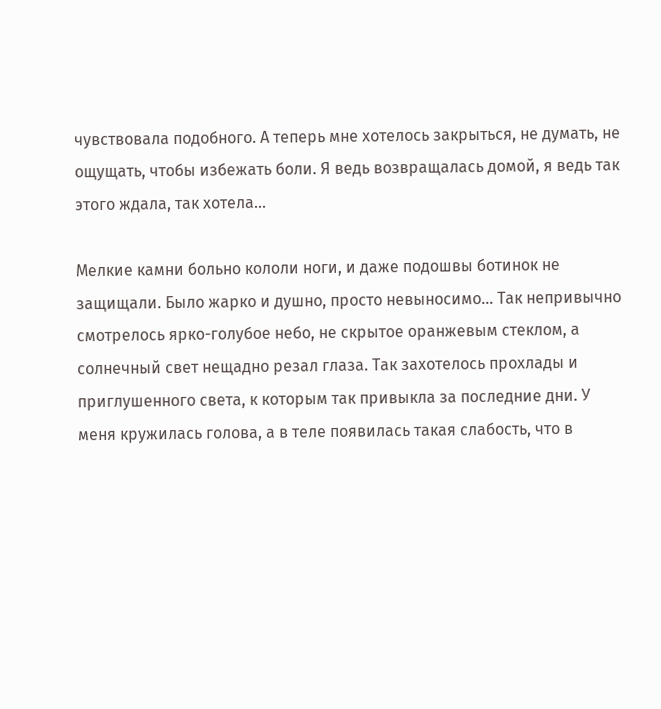чувствовала подобного. А теперь мне хотелось закрыться, не думать, не ощущать, чтобы избежать боли. Я ведь возвращалась домой, я ведь так этого ждала, так хотела...

Мелкие камни больно кололи ноги, и даже подошвы ботинок не защищали. Было жарко и душно, просто невыносимо... Так непривычно смотрелось ярко-голубое небо, не скрытое оранжевым стеклом, а солнечный свет нещадно резал глаза. Так захотелось прохлады и приглушенного света, к которым так привыкла за последние дни. У меня кружилась голова, а в теле появилась такая слабость, что в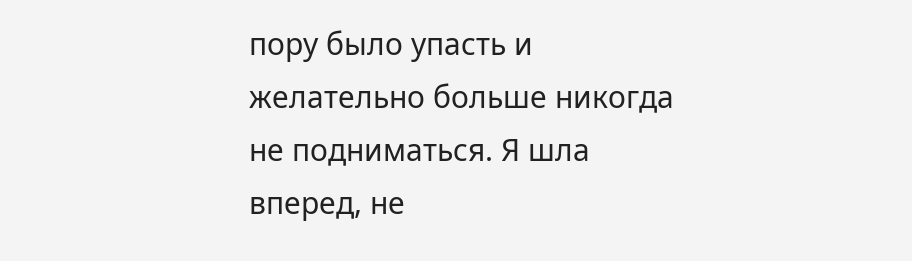пору было упасть и желательно больше никогда не подниматься. Я шла вперед, не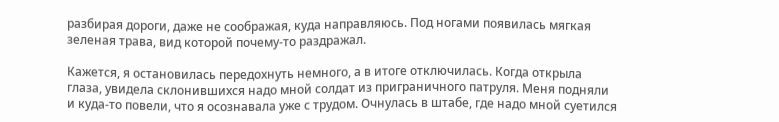разбирая дороги, даже не соображая, куда направляюсь. Под ногами появилась мягкая зеленая трава, вид которой почему-то раздражал.

Кажется, я остановилась передохнуть немного, а в итоге отключилась. Когда открыла глаза, увидела склонившихся надо мной солдат из приграничного патруля. Меня подняли и куда-то повели, что я осознавала уже с трудом. Очнулась в штабе, где надо мной суетился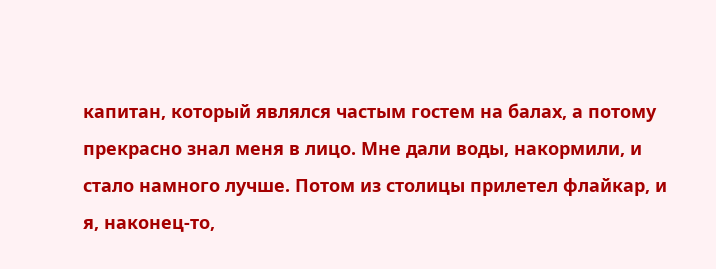капитан, который являлся частым гостем на балах, а потому прекрасно знал меня в лицо. Мне дали воды, накормили, и стало намного лучше. Потом из столицы прилетел флайкар, и я, наконец-то,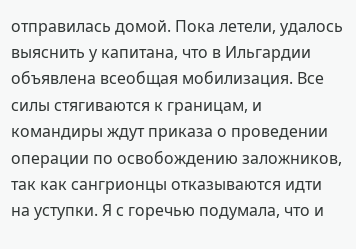отправилась домой. Пока летели, удалось выяснить у капитана, что в Ильгардии объявлена всеобщая мобилизация. Все силы стягиваются к границам, и командиры ждут приказа о проведении операции по освобождению заложников, так как сангрионцы отказываются идти на уступки. Я с горечью подумала, что и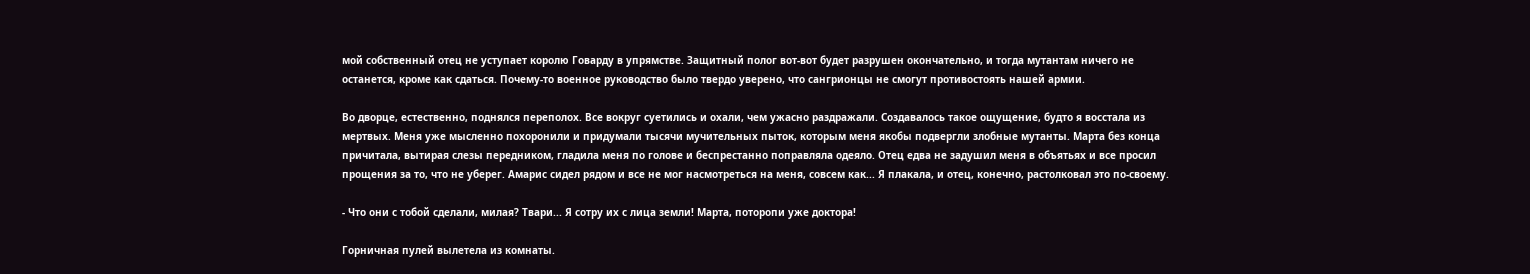мой собственный отец не уступает королю Говарду в упрямстве. Защитный полог вот-вот будет разрушен окончательно, и тогда мутантам ничего не останется, кроме как сдаться. Почему-то военное руководство было твердо уверено, что сангрионцы не смогут противостоять нашей армии.

Во дворце, естественно, поднялся переполох. Все вокруг суетились и охали, чем ужасно раздражали. Создавалось такое ощущение, будто я восстала из мертвых. Меня уже мысленно похоронили и придумали тысячи мучительных пыток, которым меня якобы подвергли злобные мутанты. Марта без конца причитала, вытирая слезы передником, гладила меня по голове и беспрестанно поправляла одеяло. Отец едва не задушил меня в объятьях и все просил прощения за то, что не уберег. Амарис сидел рядом и все не мог насмотреться на меня, совсем как... Я плакала, и отец, конечно, растолковал это по-своему.

- Что они с тобой сделали, милая? Твари... Я сотру их с лица земли! Марта, поторопи уже доктора!

Горничная пулей вылетела из комнаты.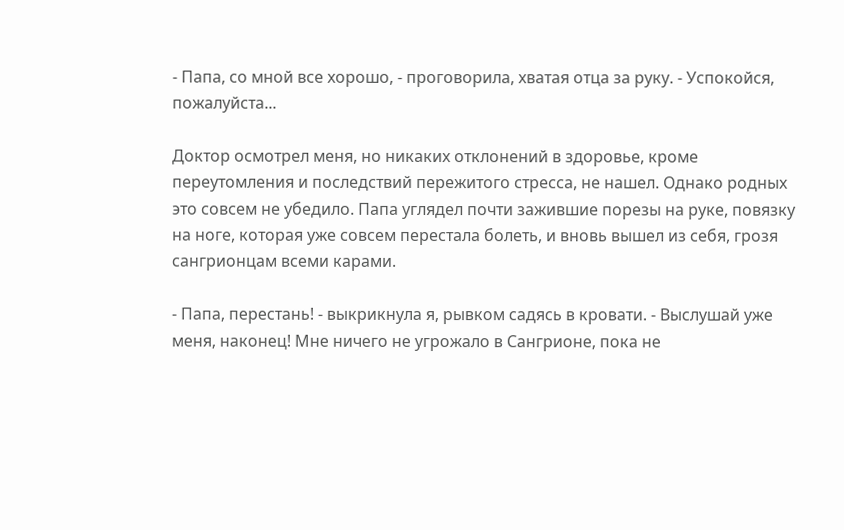- Папа, со мной все хорошо, - проговорила, хватая отца за руку. - Успокойся, пожалуйста...

Доктор осмотрел меня, но никаких отклонений в здоровье, кроме переутомления и последствий пережитого стресса, не нашел. Однако родных это совсем не убедило. Папа углядел почти зажившие порезы на руке, повязку на ноге, которая уже совсем перестала болеть, и вновь вышел из себя, грозя сангрионцам всеми карами.

- Папа, перестань! - выкрикнула я, рывком садясь в кровати. - Выслушай уже меня, наконец! Мне ничего не угрожало в Сангрионе, пока не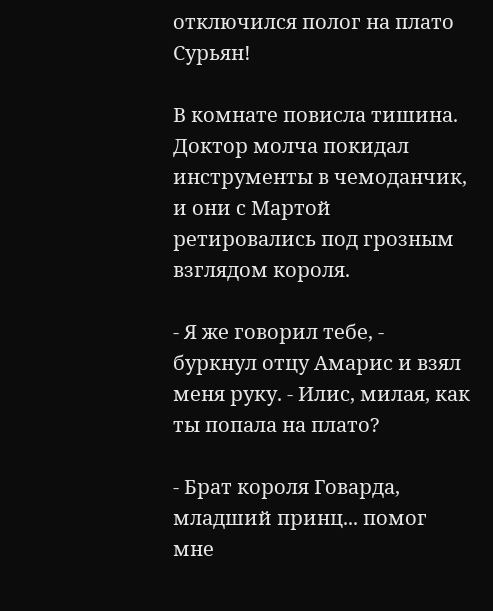отключился полог на плато Сурьян!

В комнате повисла тишина. Доктор молча покидал инструменты в чемоданчик, и они с Мартой ретировались под грозным взглядом короля.

- Я же говорил тебе, - буркнул отцу Амарис и взял меня руку. - Илис, милая, как ты попала на плато?

- Брат короля Говарда, младший принц... помог мне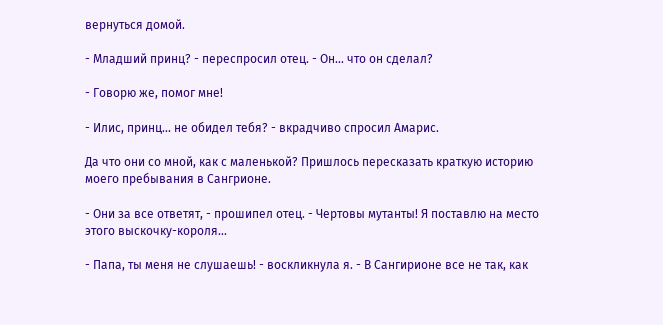вернуться домой.

- Младший принц? - переспросил отец. - Он... что он сделал?

- Говорю же, помог мне!

- Илис, принц... не обидел тебя? - вкрадчиво спросил Амарис.

Да что они со мной, как с маленькой? Пришлось пересказать краткую историю моего пребывания в Сангрионе.

- Они за все ответят, - прошипел отец. - Чертовы мутанты! Я поставлю на место этого выскочку-короля...

- Папа, ты меня не слушаешь! - воскликнула я. - В Сангирионе все не так, как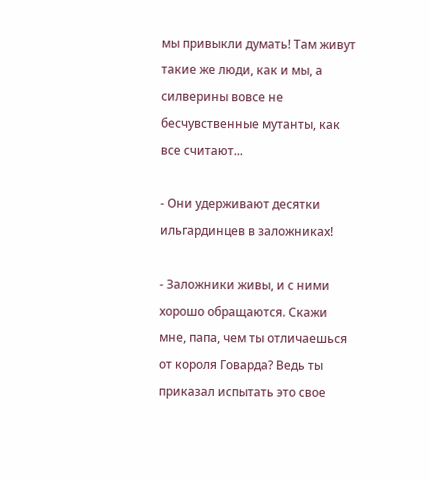мы привыкли думать! Там живут такие же люди, как и мы, а силверины вовсе не бесчувственные мутанты, как все считают...

- Они удерживают десятки ильгардинцев в заложниках!

- Заложники живы, и с ними хорошо обращаются. Скажи мне, папа, чем ты отличаешься от короля Говарда? Ведь ты приказал испытать это свое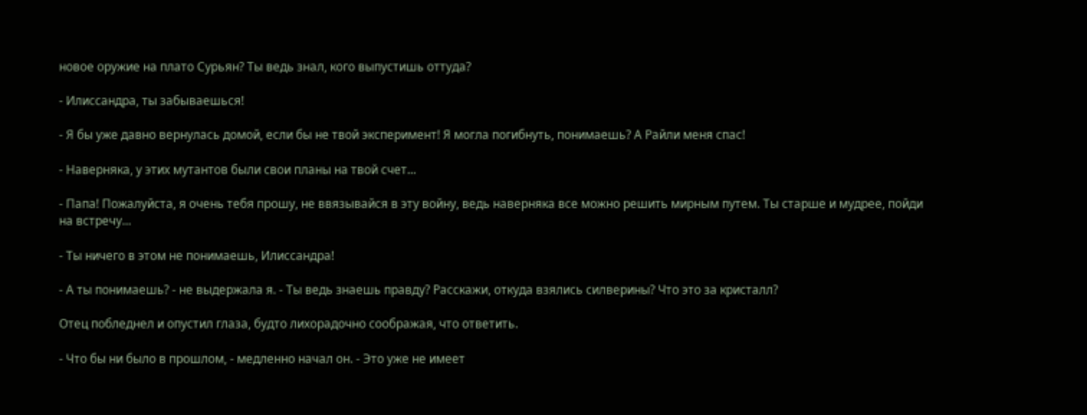новое оружие на плато Сурьян? Ты ведь знал, кого выпустишь оттуда?

- Илиссандра, ты забываешься!

- Я бы уже давно вернулась домой, если бы не твой эксперимент! Я могла погибнуть, понимаешь? А Райли меня спас!

- Наверняка, у этих мутантов были свои планы на твой счет...

- Папа! Пожалуйста, я очень тебя прошу, не ввязывайся в эту войну, ведь наверняка все можно решить мирным путем. Ты старше и мудрее, пойди на встречу...

- Ты ничего в этом не понимаешь, Илиссандра!

- А ты понимаешь? - не выдержала я. - Ты ведь знаешь правду? Расскажи, откуда взялись силверины? Что это за кристалл?

Отец побледнел и опустил глаза, будто лихорадочно соображая, что ответить.

- Что бы ни было в прошлом, - медленно начал он. - Это уже не имеет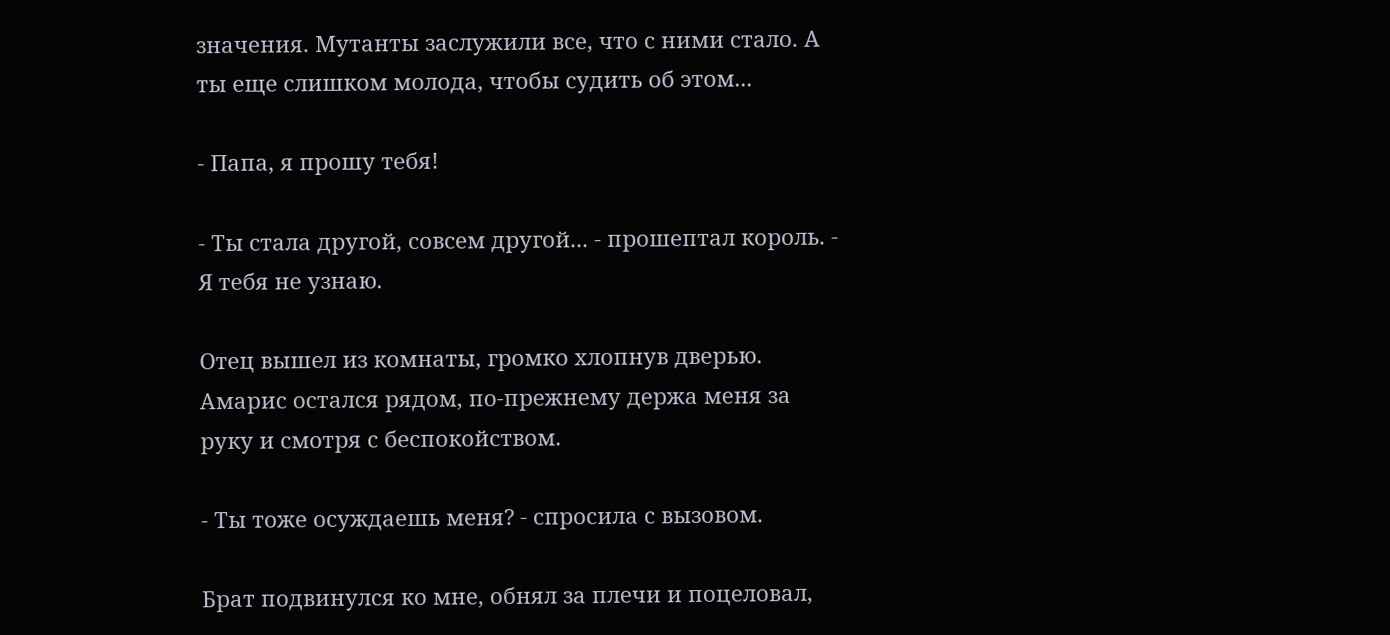значения. Мутанты заслужили все, что с ними стало. А ты еще слишком молода, чтобы судить об этом...

- Папа, я прошу тебя!

- Ты стала другой, совсем другой... - прошептал король. - Я тебя не узнаю.

Отец вышел из комнаты, громко хлопнув дверью. Амарис остался рядом, по-прежнему держа меня за руку и смотря с беспокойством.

- Ты тоже осуждаешь меня? - спросила с вызовом.

Брат подвинулся ко мне, обнял за плечи и поцеловал,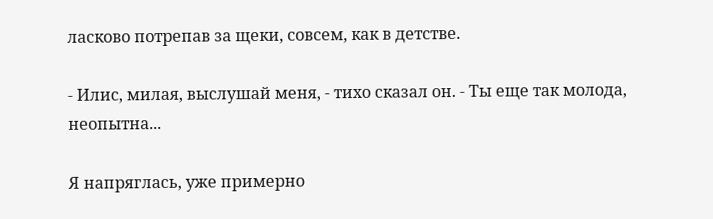ласково потрепав за щеки, совсем, как в детстве.

- Илис, милая, выслушай меня, - тихо сказал он. - Ты еще так молода, неопытна...

Я напряглась, уже примерно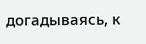догадываясь, к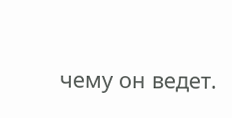чему он ведет.